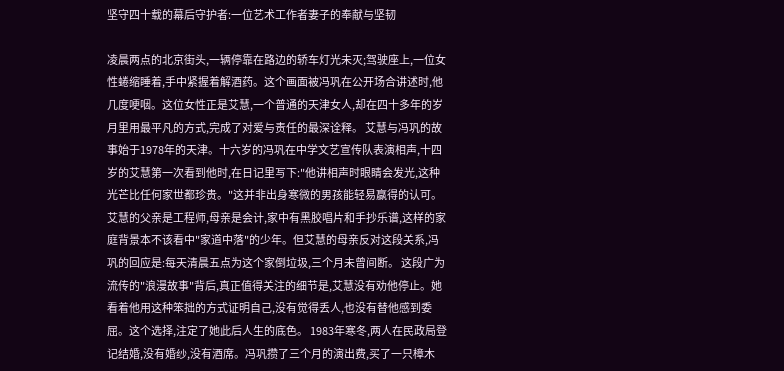坚守四十载的幕后守护者:一位艺术工作者妻子的奉献与坚韧

凌晨两点的北京街头,一辆停靠在路边的轿车灯光未灭;驾驶座上,一位女性蜷缩睡着,手中紧握着解酒药。这个画面被冯巩在公开场合讲述时,他几度哽咽。这位女性正是艾慧,一个普通的天津女人,却在四十多年的岁月里用最平凡的方式,完成了对爱与责任的最深诠释。 艾慧与冯巩的故事始于1978年的天津。十六岁的冯巩在中学文艺宣传队表演相声,十四岁的艾慧第一次看到他时,在日记里写下:"他讲相声时眼睛会发光,这种光芒比任何家世都珍贵。"这并非出身寒微的男孩能轻易赢得的认可。艾慧的父亲是工程师,母亲是会计,家中有黑胶唱片和手抄乐谱,这样的家庭背景本不该看中"家道中落"的少年。但艾慧的母亲反对这段关系,冯巩的回应是:每天清晨五点为这个家倒垃圾,三个月未曾间断。 这段广为流传的"浪漫故事"背后,真正值得关注的细节是,艾慧没有劝他停止。她看着他用这种笨拙的方式证明自己,没有觉得丢人,也没有替他感到委屈。这个选择,注定了她此后人生的底色。 1983年寒冬,两人在民政局登记结婚,没有婚纱,没有酒席。冯巩攒了三个月的演出费,买了一只樟木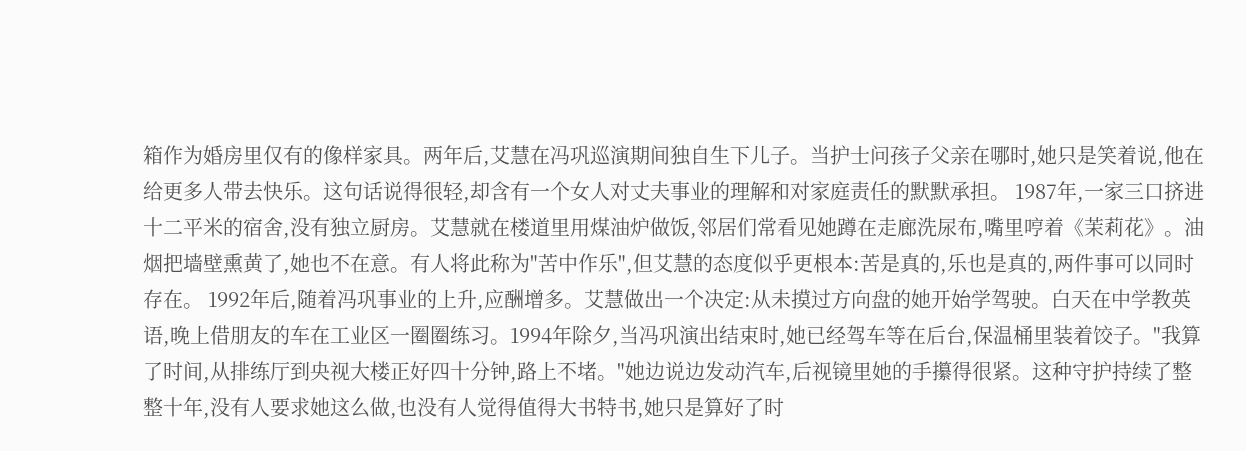箱作为婚房里仅有的像样家具。两年后,艾慧在冯巩巡演期间独自生下儿子。当护士问孩子父亲在哪时,她只是笑着说,他在给更多人带去快乐。这句话说得很轻,却含有一个女人对丈夫事业的理解和对家庭责任的默默承担。 1987年,一家三口挤进十二平米的宿舍,没有独立厨房。艾慧就在楼道里用煤油炉做饭,邻居们常看见她蹲在走廊洗尿布,嘴里哼着《茉莉花》。油烟把墙壁熏黄了,她也不在意。有人将此称为"苦中作乐",但艾慧的态度似乎更根本:苦是真的,乐也是真的,两件事可以同时存在。 1992年后,随着冯巩事业的上升,应酬增多。艾慧做出一个决定:从未摸过方向盘的她开始学驾驶。白天在中学教英语,晚上借朋友的车在工业区一圈圈练习。1994年除夕,当冯巩演出结束时,她已经驾车等在后台,保温桶里装着饺子。"我算了时间,从排练厅到央视大楼正好四十分钟,路上不堵。"她边说边发动汽车,后视镜里她的手攥得很紧。这种守护持续了整整十年,没有人要求她这么做,也没有人觉得值得大书特书,她只是算好了时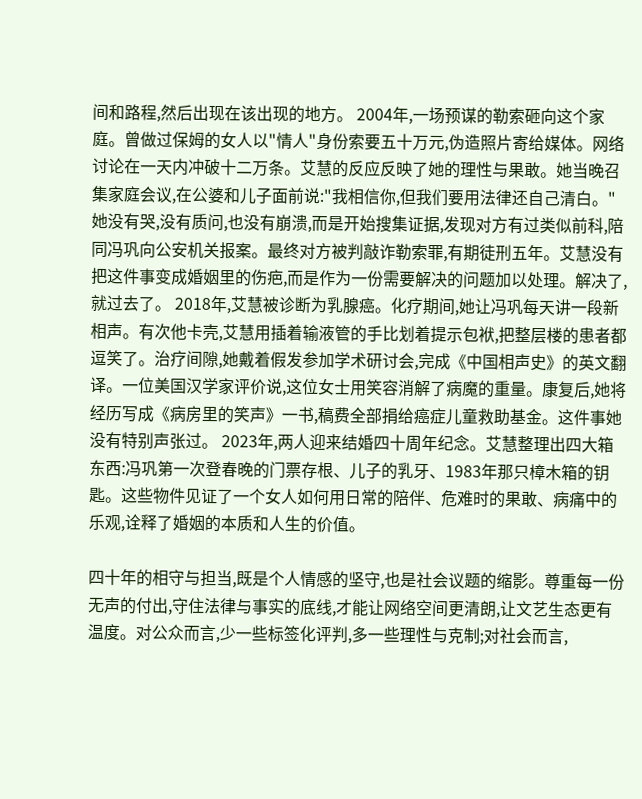间和路程,然后出现在该出现的地方。 2004年,一场预谋的勒索砸向这个家庭。曾做过保姆的女人以"情人"身份索要五十万元,伪造照片寄给媒体。网络讨论在一天内冲破十二万条。艾慧的反应反映了她的理性与果敢。她当晚召集家庭会议,在公婆和儿子面前说:"我相信你,但我们要用法律还自己清白。"她没有哭,没有质问,也没有崩溃,而是开始搜集证据,发现对方有过类似前科,陪同冯巩向公安机关报案。最终对方被判敲诈勒索罪,有期徒刑五年。艾慧没有把这件事变成婚姻里的伤疤,而是作为一份需要解决的问题加以处理。解决了,就过去了。 2018年,艾慧被诊断为乳腺癌。化疗期间,她让冯巩每天讲一段新相声。有次他卡壳,艾慧用插着输液管的手比划着提示包袱,把整层楼的患者都逗笑了。治疗间隙,她戴着假发参加学术研讨会,完成《中国相声史》的英文翻译。一位美国汉学家评价说,这位女士用笑容消解了病魔的重量。康复后,她将经历写成《病房里的笑声》一书,稿费全部捐给癌症儿童救助基金。这件事她没有特别声张过。 2023年,两人迎来结婚四十周年纪念。艾慧整理出四大箱东西:冯巩第一次登春晚的门票存根、儿子的乳牙、1983年那只樟木箱的钥匙。这些物件见证了一个女人如何用日常的陪伴、危难时的果敢、病痛中的乐观,诠释了婚姻的本质和人生的价值。

四十年的相守与担当,既是个人情感的坚守,也是社会议题的缩影。尊重每一份无声的付出,守住法律与事实的底线,才能让网络空间更清朗,让文艺生态更有温度。对公众而言,少一些标签化评判,多一些理性与克制;对社会而言,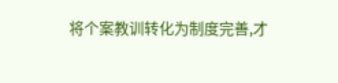将个案教训转化为制度完善,才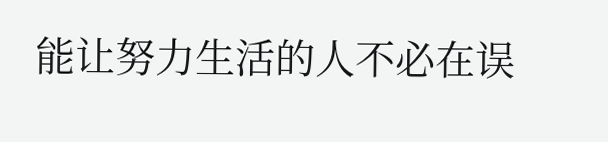能让努力生活的人不必在误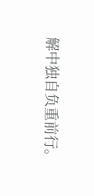解中独自负重前行。